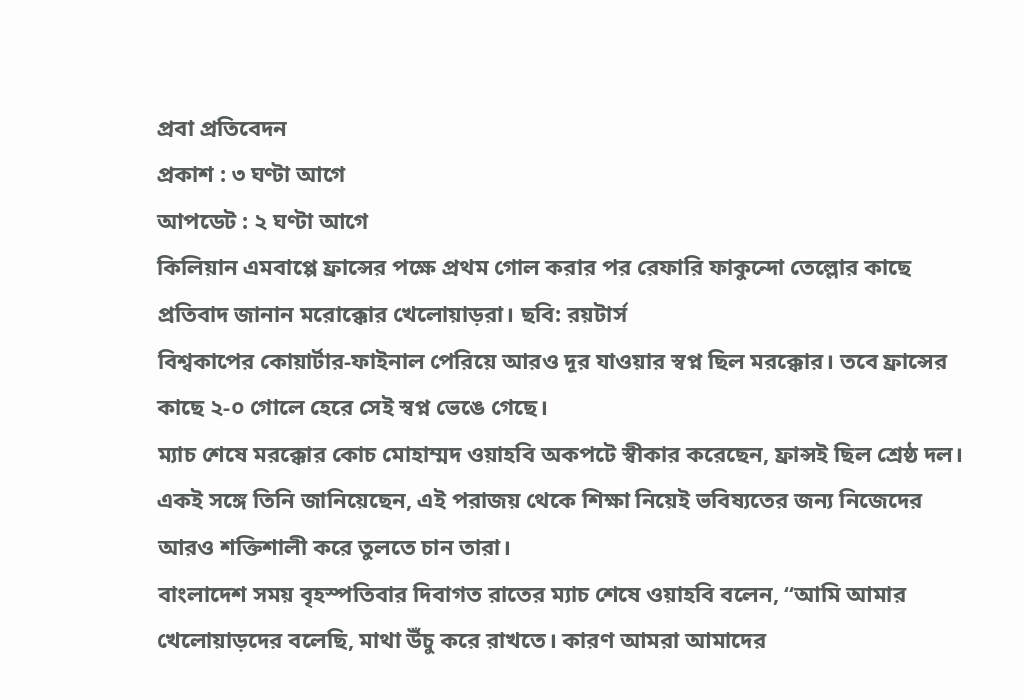প্রবা প্রতিবেদন
প্রকাশ : ৩ ঘণ্টা আগে
আপডেট : ২ ঘণ্টা আগে
কিলিয়ান এমবাপ্পে ফ্রান্সের পক্ষে প্রথম গোল করার পর রেফারি ফাকুন্দো তেল্লোর কাছে প্রতিবাদ জানান মরোক্কোর খেলোয়াড়রা। ছবি: রয়টার্স
বিশ্বকাপের কোয়ার্টার-ফাইনাল পেরিয়ে আরও দূর যাওয়ার স্বপ্ন ছিল মরক্কোর। তবে ফ্রান্সের কাছে ২-০ গোলে হেরে সেই স্বপ্ন ভেঙে গেছে।
ম্যাচ শেষে মরক্কোর কোচ মোহাম্মদ ওয়াহবি অকপটে স্বীকার করেছেন, ফ্রান্সই ছিল শ্রেষ্ঠ দল।
একই সঙ্গে তিনি জানিয়েছেন, এই পরাজয় থেকে শিক্ষা নিয়েই ভবিষ্যতের জন্য নিজেদের আরও শক্তিশালী করে তুলতে চান তারা।
বাংলাদেশ সময় বৃহস্পতিবার দিবাগত রাতের ম্যাচ শেষে ওয়াহবি বলেন, “আমি আমার খেলোয়াড়দের বলেছি, মাথা উঁচু করে রাখতে। কারণ আমরা আমাদের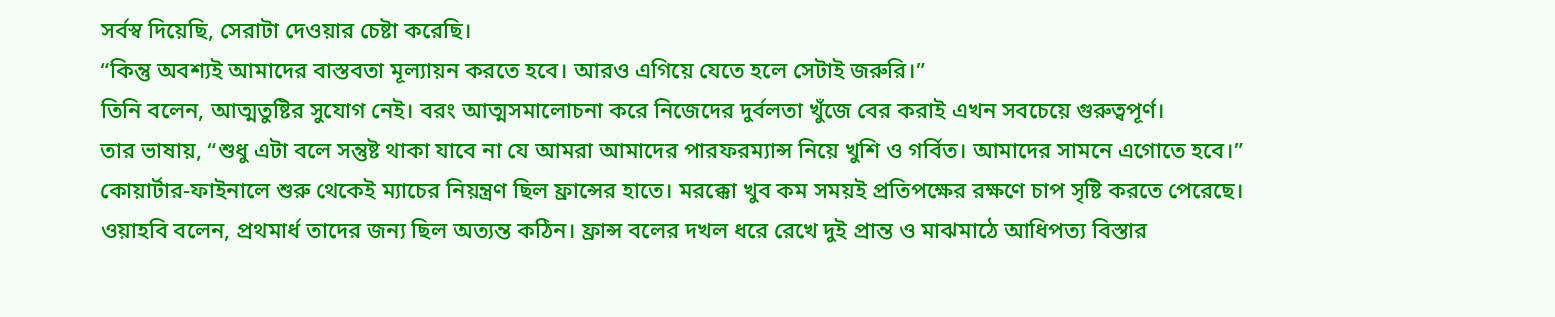সর্বস্ব দিয়েছি, সেরাটা দেওয়ার চেষ্টা করেছি।
“কিন্তু অবশ্যই আমাদের বাস্তবতা মূল্যায়ন করতে হবে। আরও এগিয়ে যেতে হলে সেটাই জরুরি।”
তিনি বলেন, আত্মতুষ্টির সুযোগ নেই। বরং আত্মসমালোচনা করে নিজেদের দুর্বলতা খুঁজে বের করাই এখন সবচেয়ে গুরুত্বপূর্ণ।
তার ভাষায়, “শুধু এটা বলে সন্তুষ্ট থাকা যাবে না যে আমরা আমাদের পারফরম্যান্স নিয়ে খুশি ও গর্বিত। আমাদের সামনে এগোতে হবে।”
কোয়ার্টার-ফাইনালে শুরু থেকেই ম্যাচের নিয়ন্ত্রণ ছিল ফ্রান্সের হাতে। মরক্কো খুব কম সময়ই প্রতিপক্ষের রক্ষণে চাপ সৃষ্টি করতে পেরেছে।
ওয়াহবি বলেন, প্রথমার্ধ তাদের জন্য ছিল অত্যন্ত কঠিন। ফ্রান্স বলের দখল ধরে রেখে দুই প্রান্ত ও মাঝমাঠে আধিপত্য বিস্তার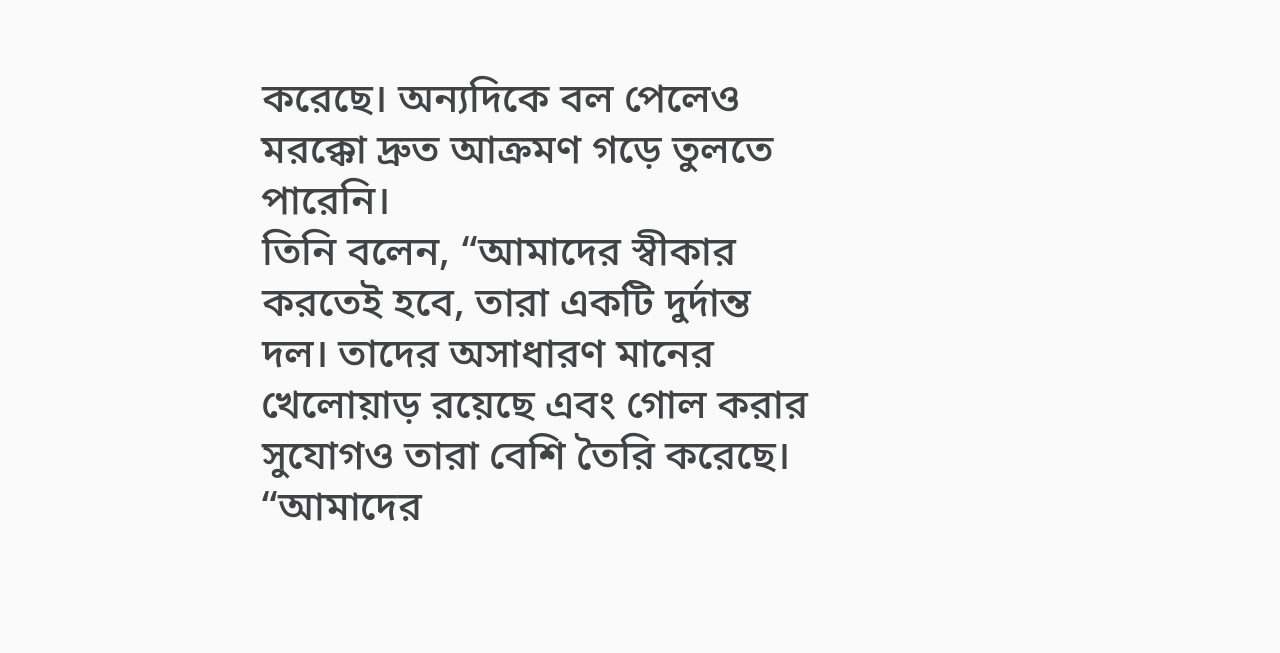করেছে। অন্যদিকে বল পেলেও মরক্কো দ্রুত আক্রমণ গড়ে তুলতে পারেনি।
তিনি বলেন, “আমাদের স্বীকার করতেই হবে, তারা একটি দুর্দান্ত দল। তাদের অসাধারণ মানের খেলোয়াড় রয়েছে এবং গোল করার সুযোগও তারা বেশি তৈরি করেছে।
“আমাদের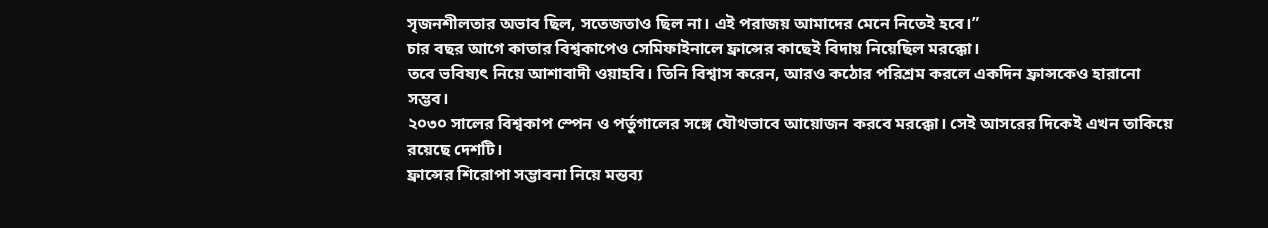সৃজনশীলতার অভাব ছিল, সতেজতাও ছিল না। এই পরাজয় আমাদের মেনে নিতেই হবে।”
চার বছর আগে কাতার বিশ্বকাপেও সেমিফাইনালে ফ্রান্সের কাছেই বিদায় নিয়েছিল মরক্কো।
তবে ভবিষ্যৎ নিয়ে আশাবাদী ওয়াহবি। তিনি বিশ্বাস করেন, আরও কঠোর পরিশ্রম করলে একদিন ফ্রান্সকেও হারানো সম্ভব।
২০৩০ সালের বিশ্বকাপ স্পেন ও পর্তুগালের সঙ্গে যৌথভাবে আয়োজন করবে মরক্কো। সেই আসরের দিকেই এখন তাকিয়ে রয়েছে দেশটি।
ফ্রান্সের শিরোপা সম্ভাবনা নিয়ে মন্তব্য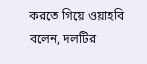করতে গিয়ে ওয়াহবি বলেন, দলটির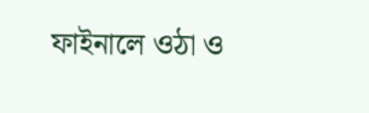ফাইনালে ওঠা ও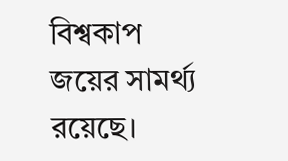বিশ্বকাপ জয়ের সামর্থ্য রয়েছে।